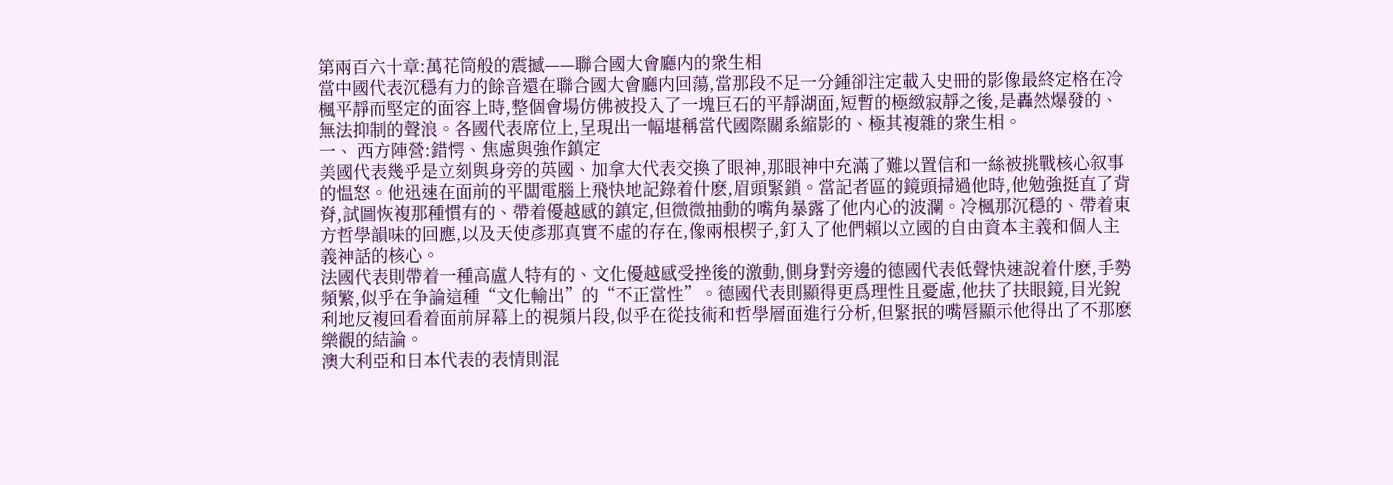第兩百六十章:萬花筒般的震撼——聯合國大會廳内的衆生相
當中國代表沉穩有力的餘音還在聯合國大會廳内回蕩,當那段不足一分鍾卻注定載入史冊的影像最終定格在冷楓平靜而堅定的面容上時,整個會場仿佛被投入了一塊巨石的平靜湖面,短暫的極緻寂靜之後,是轟然爆發的、無法抑制的聲浪。各國代表席位上,呈現出一幅堪稱當代國際關系縮影的、極其複雜的衆生相。
一、 西方陣營:錯愕、焦慮與強作鎮定
美國代表幾乎是立刻與身旁的英國、加拿大代表交換了眼神,那眼神中充滿了難以置信和一絲被挑戰核心叙事的愠怒。他迅速在面前的平闆電腦上飛快地記錄着什麽,眉頭緊鎖。當記者區的鏡頭掃過他時,他勉強挺直了背脊,試圖恢複那種慣有的、帶着優越感的鎮定,但微微抽動的嘴角暴露了他内心的波瀾。冷楓那沉穩的、帶着東方哲學韻味的回應,以及天使彥那真實不虛的存在,像兩根楔子,釘入了他們賴以立國的自由資本主義和個人主義神話的核心。
法國代表則帶着一種高盧人特有的、文化優越感受挫後的激動,側身對旁邊的德國代表低聲快速說着什麽,手勢頻繁,似乎在争論這種“文化輸出”的“不正當性”。德國代表則顯得更爲理性且憂慮,他扶了扶眼鏡,目光銳利地反複回看着面前屏幕上的視頻片段,似乎在從技術和哲學層面進行分析,但緊抿的嘴唇顯示他得出了不那麽樂觀的結論。
澳大利亞和日本代表的表情則混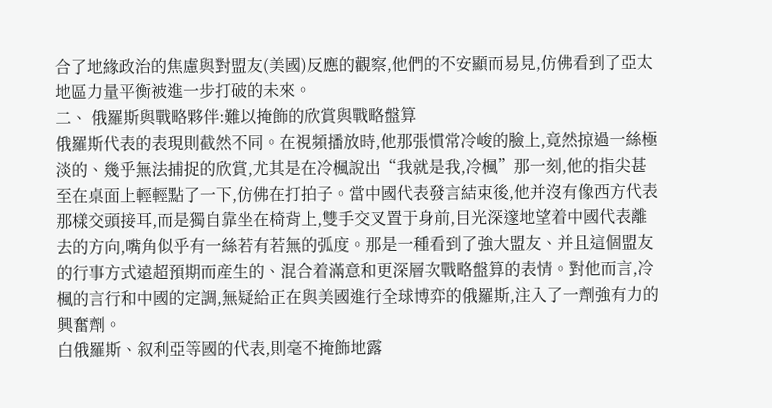合了地緣政治的焦慮與對盟友(美國)反應的觀察,他們的不安顯而易見,仿佛看到了亞太地區力量平衡被進一步打破的未來。
二、 俄羅斯與戰略夥伴:難以掩飾的欣賞與戰略盤算
俄羅斯代表的表現則截然不同。在視頻播放時,他那張慣常冷峻的臉上,竟然掠過一絲極淡的、幾乎無法捕捉的欣賞,尤其是在冷楓說出“我就是我,冷楓”那一刻,他的指尖甚至在桌面上輕輕點了一下,仿佛在打拍子。當中國代表發言結束後,他并沒有像西方代表那樣交頭接耳,而是獨自靠坐在椅背上,雙手交叉置于身前,目光深邃地望着中國代表離去的方向,嘴角似乎有一絲若有若無的弧度。那是一種看到了強大盟友、并且這個盟友的行事方式遠超預期而産生的、混合着滿意和更深層次戰略盤算的表情。對他而言,冷楓的言行和中國的定調,無疑給正在與美國進行全球博弈的俄羅斯,注入了一劑強有力的興奮劑。
白俄羅斯、叙利亞等國的代表,則毫不掩飾地露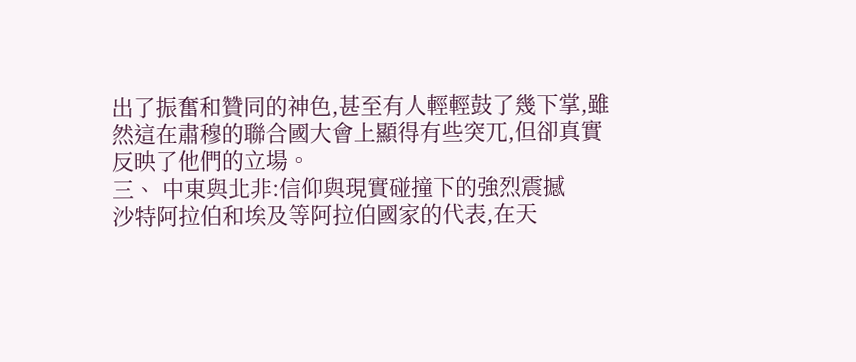出了振奮和贊同的神色,甚至有人輕輕鼓了幾下掌,雖然這在肅穆的聯合國大會上顯得有些突兀,但卻真實反映了他們的立場。
三、 中東與北非:信仰與現實碰撞下的強烈震撼
沙特阿拉伯和埃及等阿拉伯國家的代表,在天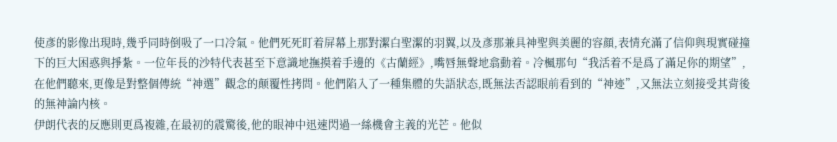使彥的影像出現時,幾乎同時倒吸了一口冷氣。他們死死盯着屏幕上那對潔白聖潔的羽翼,以及彥那兼具神聖與美麗的容顔,表情充滿了信仰與現實碰撞下的巨大困惑與掙紮。一位年長的沙特代表甚至下意識地撫摸着手邊的《古蘭經》,嘴唇無聲地翕動着。冷楓那句“我活着不是爲了滿足你的期望”,在他們聽來,更像是對整個傳統“神選”觀念的颠覆性拷問。他們陷入了一種集體的失語狀态,既無法否認眼前看到的“神迹”,又無法立刻接受其背後的無神論内核。
伊朗代表的反應則更爲複雜,在最初的震驚後,他的眼神中迅速閃過一絲機會主義的光芒。他似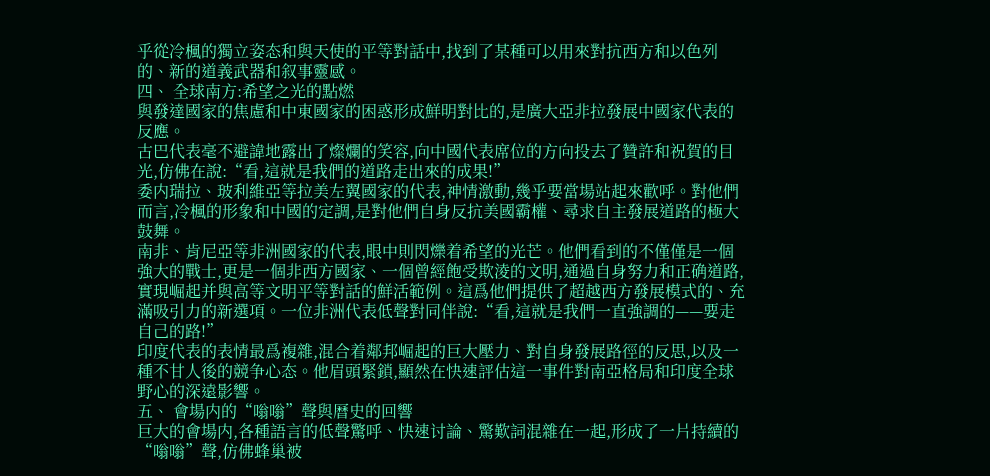乎從冷楓的獨立姿态和與天使的平等對話中,找到了某種可以用來對抗西方和以色列的、新的道義武器和叙事靈感。
四、 全球南方:希望之光的點燃
與發達國家的焦慮和中東國家的困惑形成鮮明對比的,是廣大亞非拉發展中國家代表的反應。
古巴代表毫不避諱地露出了燦爛的笑容,向中國代表席位的方向投去了贊許和祝賀的目光,仿佛在說:“看,這就是我們的道路走出來的成果!”
委内瑞拉、玻利維亞等拉美左翼國家的代表,神情激動,幾乎要當場站起來歡呼。對他們而言,冷楓的形象和中國的定調,是對他們自身反抗美國霸權、尋求自主發展道路的極大鼓舞。
南非、肯尼亞等非洲國家的代表,眼中則閃爍着希望的光芒。他們看到的不僅僅是一個強大的戰士,更是一個非西方國家、一個曾經飽受欺淩的文明,通過自身努力和正确道路,實現崛起并與高等文明平等對話的鮮活範例。這爲他們提供了超越西方發展模式的、充滿吸引力的新選項。一位非洲代表低聲對同伴說:“看,這就是我們一直強調的——要走自己的路!”
印度代表的表情最爲複雜,混合着鄰邦崛起的巨大壓力、對自身發展路徑的反思,以及一種不甘人後的競争心态。他眉頭緊鎖,顯然在快速評估這一事件對南亞格局和印度全球野心的深遠影響。
五、 會場内的“嗡嗡”聲與曆史的回響
巨大的會場内,各種語言的低聲驚呼、快速讨論、驚歎詞混雜在一起,形成了一片持續的“嗡嗡”聲,仿佛蜂巢被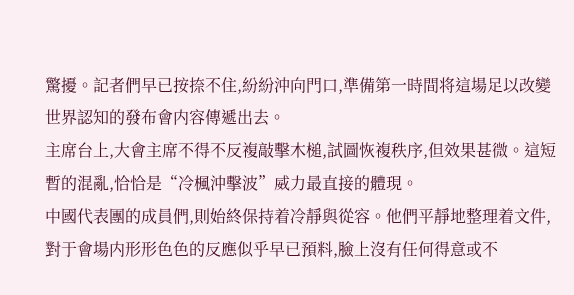驚擾。記者們早已按捺不住,紛紛沖向門口,準備第一時間将這場足以改變世界認知的發布會内容傳遞出去。
主席台上,大會主席不得不反複敲擊木槌,試圖恢複秩序,但效果甚微。這短暫的混亂,恰恰是“冷楓沖擊波”威力最直接的體現。
中國代表團的成員們,則始終保持着冷靜與從容。他們平靜地整理着文件,對于會場内形形色色的反應似乎早已預料,臉上沒有任何得意或不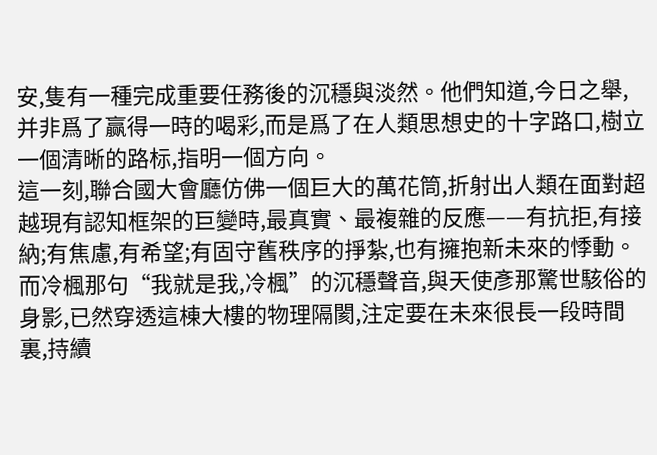安,隻有一種完成重要任務後的沉穩與淡然。他們知道,今日之舉,并非爲了赢得一時的喝彩,而是爲了在人類思想史的十字路口,樹立一個清晰的路标,指明一個方向。
這一刻,聯合國大會廳仿佛一個巨大的萬花筒,折射出人類在面對超越現有認知框架的巨變時,最真實、最複雜的反應——有抗拒,有接納;有焦慮,有希望;有固守舊秩序的掙紮,也有擁抱新未來的悸動。而冷楓那句“我就是我,冷楓”的沉穩聲音,與天使彥那驚世駭俗的身影,已然穿透這棟大樓的物理隔閡,注定要在未來很長一段時間裏,持續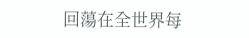回蕩在全世界每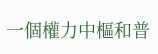一個權力中樞和普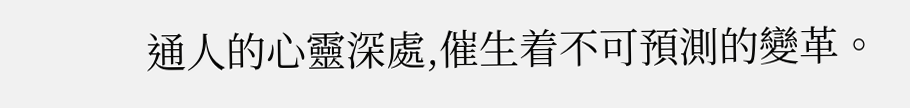通人的心靈深處,催生着不可預測的變革。